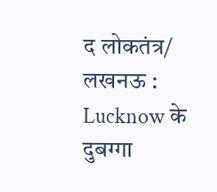द लोकतंत्र/ लखनऊ : Lucknow के दुबग्गा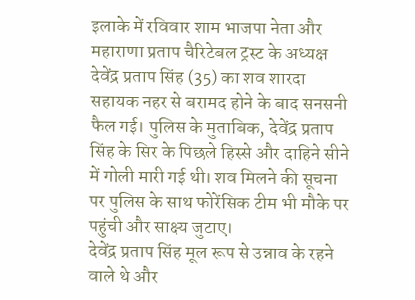इलाके में रविवार शाम भाजपा नेता और महाराणा प्रताप चैरिटेबल ट्रस्ट के अध्यक्ष देवेंद्र प्रताप सिंह (35) का शव शारदा सहायक नहर से बरामद होने के बाद सनसनी फैल गई। पुलिस के मुताबिक, देवेंद्र प्रताप सिंह के सिर के पिछले हिस्से और दाहिने सीने में गोली मारी गई थी। शव मिलने की सूचना पर पुलिस के साथ फोरेंसिक टीम भी मौके पर पहुंची और साक्ष्य जुटाए।
देवेंद्र प्रताप सिंह मूल रूप से उन्नाव के रहने वाले थे और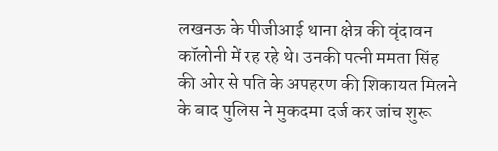लखनऊ के पीजीआई थाना क्षेत्र की वृंदावन कॉलोनी में रह रहे थे। उनकी पत्नी ममता सिंह की ओर से पति के अपहरण की शिकायत मिलने के बाद पुलिस ने मुकदमा दर्ज कर जांच शुरू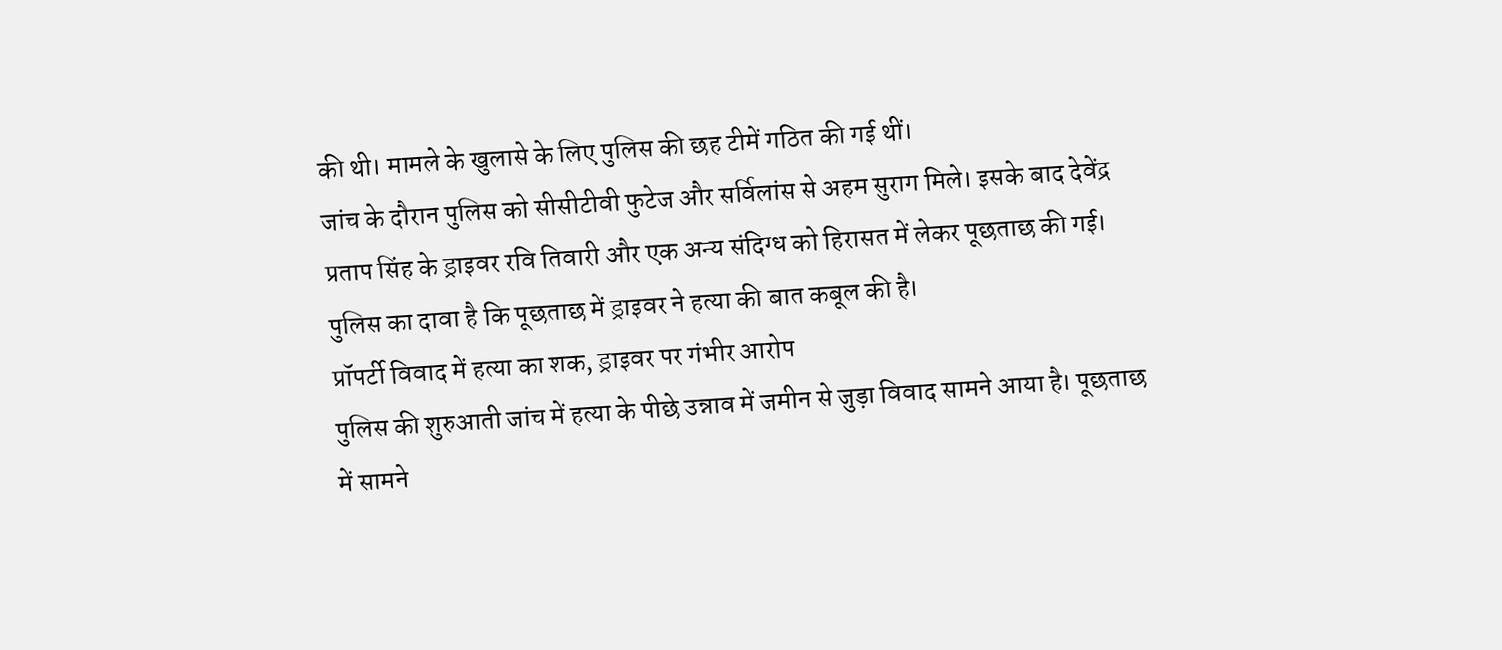की थी। मामले के खुलासे के लिए पुलिस की छह टीमें गठित की गई थीं।
जांच के दौरान पुलिस को सीसीटीवी फुटेज और सर्विलांस से अहम सुराग मिले। इसके बाद देवेंद्र प्रताप सिंह के ड्राइवर रवि तिवारी और एक अन्य संदिग्ध को हिरासत में लेकर पूछताछ की गई। पुलिस का दावा है कि पूछताछ में ड्राइवर ने हत्या की बात कबूल की है।
प्रॉपर्टी विवाद में हत्या का शक, ड्राइवर पर गंभीर आरोप
पुलिस की शुरुआती जांच में हत्या के पीछे उन्नाव में जमीन से जुड़ा विवाद सामने आया है। पूछताछ में सामने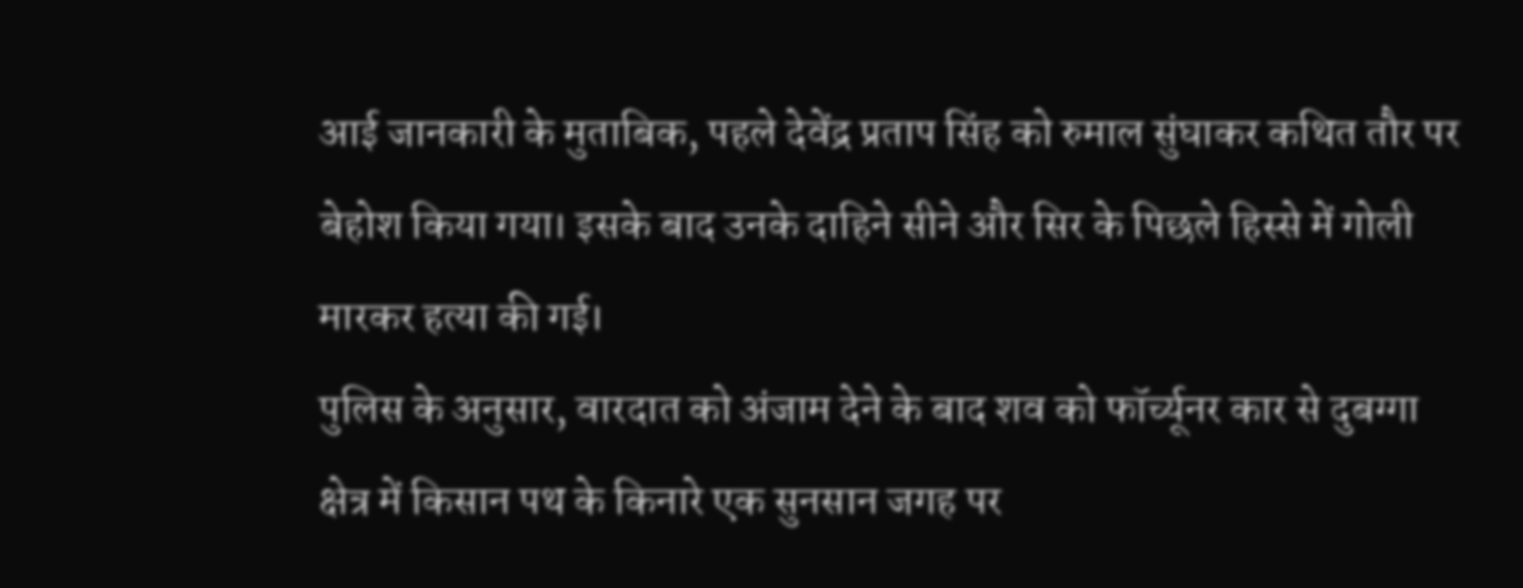आई जानकारी के मुताबिक, पहले देवेंद्र प्रताप सिंह को रुमाल सुंघाकर कथित तौर पर बेहोश किया गया। इसके बाद उनके दाहिने सीने और सिर के पिछले हिस्से में गोली मारकर हत्या की गई।
पुलिस के अनुसार, वारदात को अंजाम देने के बाद शव को फॉर्च्यूनर कार से दुबग्गा क्षेत्र में किसान पथ के किनारे एक सुनसान जगह पर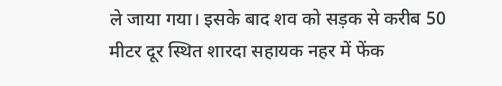ले जाया गया। इसके बाद शव को सड़क से करीब 50 मीटर दूर स्थित शारदा सहायक नहर में फेंक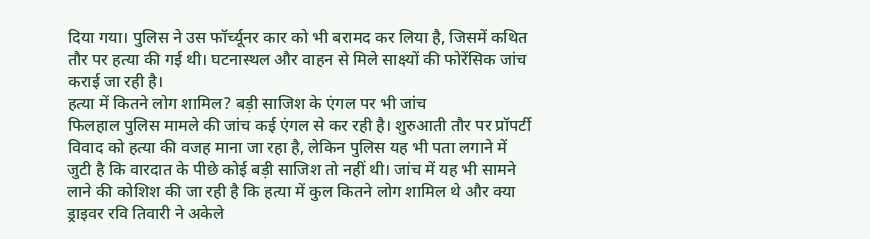दिया गया। पुलिस ने उस फॉर्च्यूनर कार को भी बरामद कर लिया है, जिसमें कथित तौर पर हत्या की गई थी। घटनास्थल और वाहन से मिले साक्ष्यों की फोरेंसिक जांच कराई जा रही है।
हत्या में कितने लोग शामिल? बड़ी साजिश के एंगल पर भी जांच
फिलहाल पुलिस मामले की जांच कई एंगल से कर रही है। शुरुआती तौर पर प्रॉपर्टी विवाद को हत्या की वजह माना जा रहा है, लेकिन पुलिस यह भी पता लगाने में जुटी है कि वारदात के पीछे कोई बड़ी साजिश तो नहीं थी। जांच में यह भी सामने लाने की कोशिश की जा रही है कि हत्या में कुल कितने लोग शामिल थे और क्या ड्राइवर रवि तिवारी ने अकेले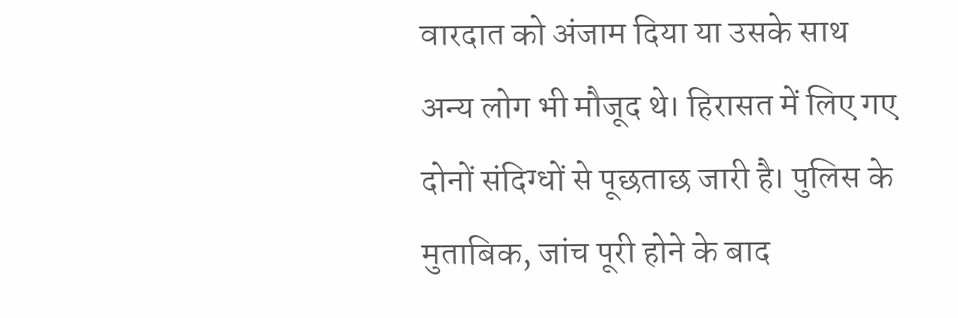वारदात को अंजाम दिया या उसके साथ अन्य लोग भी मौजूद थे। हिरासत में लिए गए दोनों संदिग्धों से पूछताछ जारी है। पुलिस के मुताबिक, जांच पूरी होने के बाद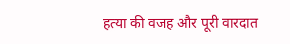हत्या की वजह और पूरी वारदात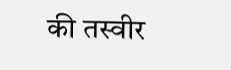की तस्वीर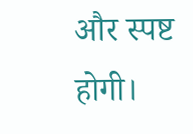और स्पष्ट होगी।